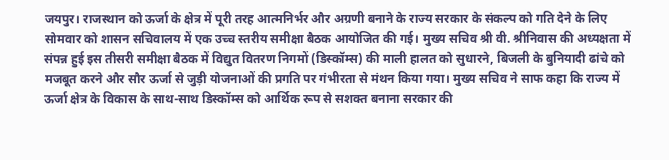जयपुर। राजस्थान को ऊर्जा के क्षेत्र में पूरी तरह आत्मनिर्भर और अग्रणी बनाने के राज्य सरकार के संकल्प को गति देने के लिए सोमवार को शासन सचिवालय में एक उच्च स्तरीय समीक्षा बैठक आयोजित की गई। मुख्य सचिव श्री वी. श्रीनिवास की अध्यक्षता में संपन्न हुई इस तीसरी समीक्षा बैठक में विद्युत वितरण निगमों (डिस्कॉम्स) की माली हालत को सुधारने, बिजली के बुनियादी ढांचे को मजबूत करने और सौर ऊर्जा से जुड़ी योजनाओं की प्रगति पर गंभीरता से मंथन किया गया। मुख्य सचिव ने साफ कहा कि राज्य में ऊर्जा क्षेत्र के विकास के साथ-साथ डिस्कॉम्स को आर्थिक रूप से सशक्त बनाना सरकार की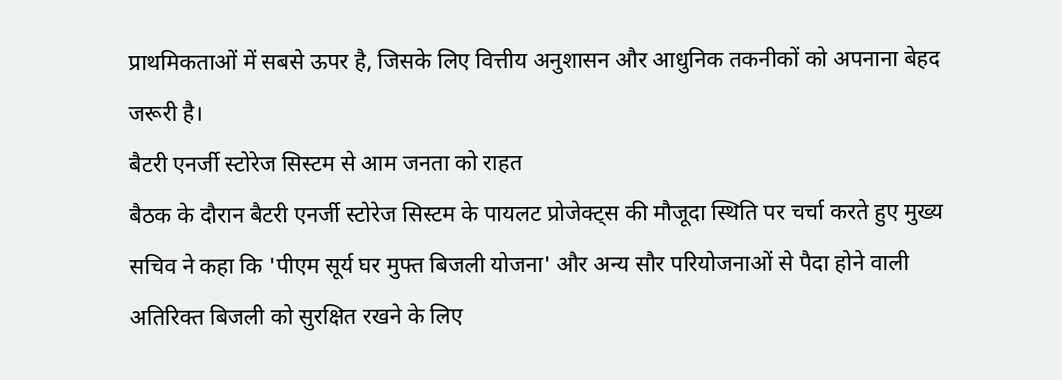प्राथमिकताओं में सबसे ऊपर है, जिसके लिए वित्तीय अनुशासन और आधुनिक तकनीकों को अपनाना बेहद जरूरी है।
बैटरी एनर्जी स्टोरेज सिस्टम से आम जनता को राहत
बैठक के दौरान बैटरी एनर्जी स्टोरेज सिस्टम के पायलट प्रोजेक्ट्स की मौजूदा स्थिति पर चर्चा करते हुए मुख्य सचिव ने कहा कि 'पीएम सूर्य घर मुफ्त बिजली योजना' और अन्य सौर परियोजनाओं से पैदा होने वाली अतिरिक्त बिजली को सुरक्षित रखने के लिए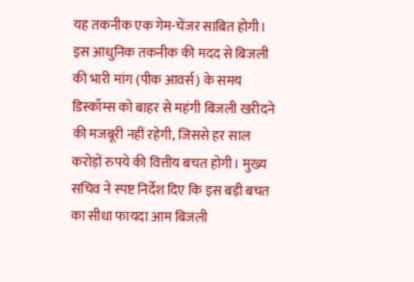यह तकनीक एक गेम-चेंजर साबित होगी। इस आधुनिक तकनीक की मदद से बिजली की भारी मांग (पीक आवर्स) के समय डिस्कॉम्स को बाहर से महंगी बिजली खरीदने की मजबूरी नहीं रहेगी, जिससे हर साल करोड़ों रुपये की वित्तीय बचत होगी। मुख्य सचिव ने स्पष्ट निर्देश दिए कि इस बड़ी बचत का सीधा फायदा आम बिजली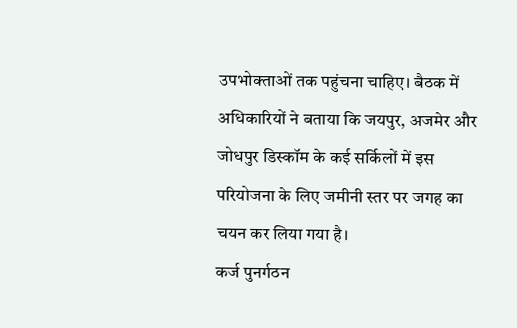उपभोक्ताओं तक पहुंचना चाहिए। बैठक में अधिकारियों ने बताया कि जयपुर, अजमेर और जोधपुर डिस्कॉम के कई सर्किलों में इस परियोजना के लिए जमीनी स्तर पर जगह का चयन कर लिया गया है।
कर्ज पुनर्गठन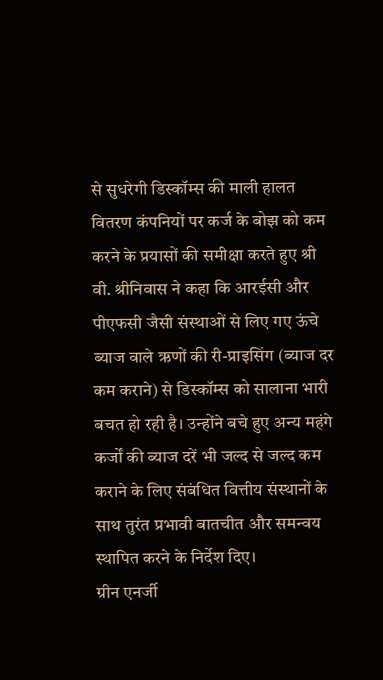से सुधरेगी डिस्कॉम्स की माली हालत
वितरण कंपनियों पर कर्ज के बोझ को कम करने के प्रयासों की समीक्षा करते हुए श्री वी. श्रीनिवास ने कहा कि आरईसी और पीएफसी जैसी संस्थाओं से लिए गए ऊंचे ब्याज वाले ऋणों की री-प्राइसिंग (ब्याज दर कम कराने) से डिस्कॉम्स को सालाना भारी बचत हो रही है। उन्होंने बचे हुए अन्य महंगे कर्जों की ब्याज दरें भी जल्द से जल्द कम कराने के लिए संबंधित वित्तीय संस्थानों के साथ तुरंत प्रभावी बातचीत और समन्वय स्थापित करने के निर्देश दिए।
ग्रीन एनर्जी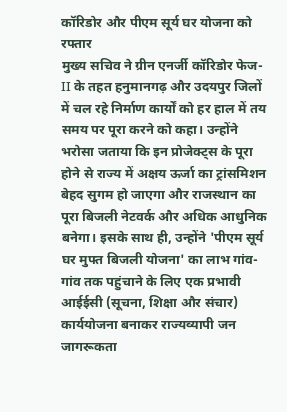कॉरिडोर और पीएम सूर्य घर योजना को रफ्तार
मुख्य सचिव ने ग्रीन एनर्जी कॉरिडोर फेज-II के तहत हनुमानगढ़ और उदयपुर जिलों में चल रहे निर्माण कार्यों को हर हाल में तय समय पर पूरा करने को कहा। उन्होंने भरोसा जताया कि इन प्रोजेक्ट्स के पूरा होने से राज्य में अक्षय ऊर्जा का ट्रांसमिशन बेहद सुगम हो जाएगा और राजस्थान का पूरा बिजली नेटवर्क और अधिक आधुनिक बनेगा। इसके साथ ही, उन्होंने 'पीएम सूर्य घर मुफ्त बिजली योजना' का लाभ गांव-गांव तक पहुंचाने के लिए एक प्रभावी आईईसी (सूचना, शिक्षा और संचार) कार्ययोजना बनाकर राज्यव्यापी जन जागरूकता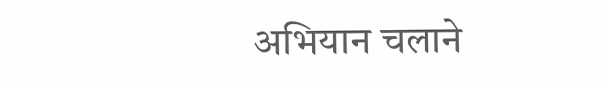अभियान चलाने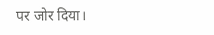पर जोर दिया।